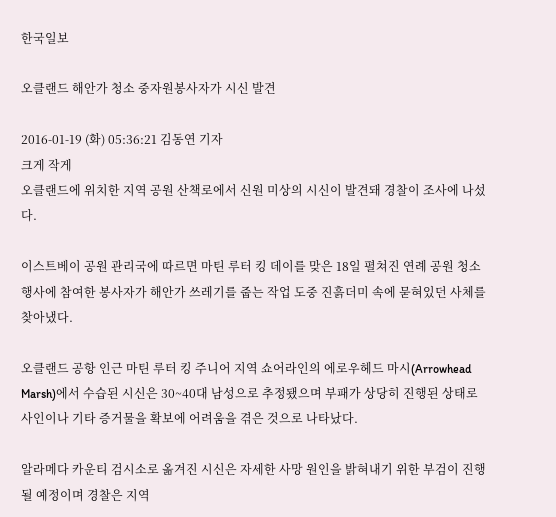한국일보

오클랜드 해안가 청소 중자원봉사자가 시신 발견

2016-01-19 (화) 05:36:21 김동연 기자
크게 작게
오클랜드에 위치한 지역 공원 산책로에서 신원 미상의 시신이 발견돼 경찰이 조사에 나섰다.

이스트베이 공원 관리국에 따르면 마틴 루터 킹 데이를 맞은 18일 펼쳐진 연례 공원 청소 행사에 참여한 봉사자가 해안가 쓰레기를 줍는 작업 도중 진흙더미 속에 묻혀있던 사체를 찾아냈다.

오클랜드 공항 인근 마틴 루터 킹 주니어 지역 쇼어라인의 에로우헤드 마시(Arrowhead Marsh)에서 수습된 시신은 30~40대 남성으로 추정됐으며 부패가 상당히 진행된 상태로 사인이나 기타 증거물을 확보에 어려움을 겪은 것으로 나타났다.

알라메다 카운티 검시소로 옮겨진 시신은 자세한 사망 원인을 밝혀내기 위한 부검이 진행될 예정이며 경찰은 지역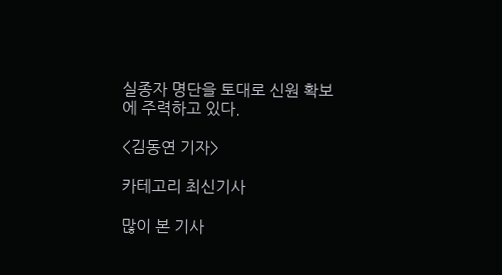실종자 명단을 토대로 신원 확보에 주력하고 있다.

<김동연 기자>

카테고리 최신기사

많이 본 기사